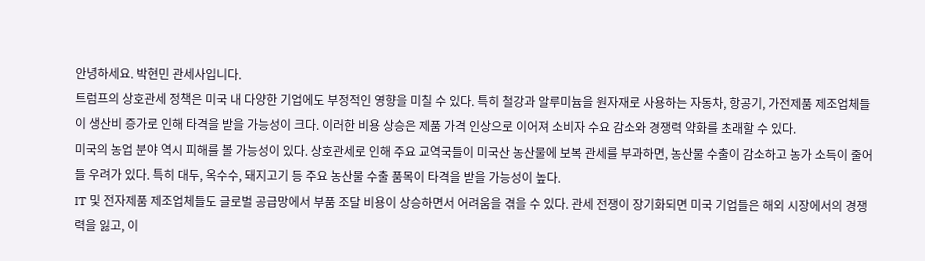안녕하세요. 박현민 관세사입니다.
트럼프의 상호관세 정책은 미국 내 다양한 기업에도 부정적인 영향을 미칠 수 있다. 특히 철강과 알루미늄을 원자재로 사용하는 자동차, 항공기, 가전제품 제조업체들이 생산비 증가로 인해 타격을 받을 가능성이 크다. 이러한 비용 상승은 제품 가격 인상으로 이어져 소비자 수요 감소와 경쟁력 약화를 초래할 수 있다.
미국의 농업 분야 역시 피해를 볼 가능성이 있다. 상호관세로 인해 주요 교역국들이 미국산 농산물에 보복 관세를 부과하면, 농산물 수출이 감소하고 농가 소득이 줄어들 우려가 있다. 특히 대두, 옥수수, 돼지고기 등 주요 농산물 수출 품목이 타격을 받을 가능성이 높다.
IT 및 전자제품 제조업체들도 글로벌 공급망에서 부품 조달 비용이 상승하면서 어려움을 겪을 수 있다. 관세 전쟁이 장기화되면 미국 기업들은 해외 시장에서의 경쟁력을 잃고, 이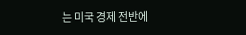는 미국 경제 전반에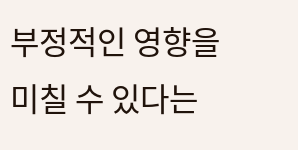부정적인 영향을 미칠 수 있다는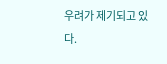우려가 제기되고 있다.